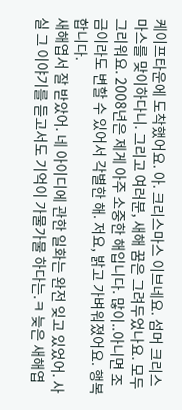케이프타운에 도착했어요. 아. 크리스마스 이브네요. 섬머 크리스마스를 맞이하다니. 그리고 여러분, 새해 꿈은 그려두었나요. 모두 그리워요. 2008년은 제게 아주 소중한 해입니다. 많이..아니면 조금이라도 변할 수 있어서 각별한 해. 저요, 밝고 가벼워졌어요. 행복합니다.
새해엽서 잘 받았어. 네 아이디에 관한 일화는 완전 잊고 있었어. 사실 그 이야기를 듣고서도 기억이 가물가물 하다는.ㅋ 늦은 새해엽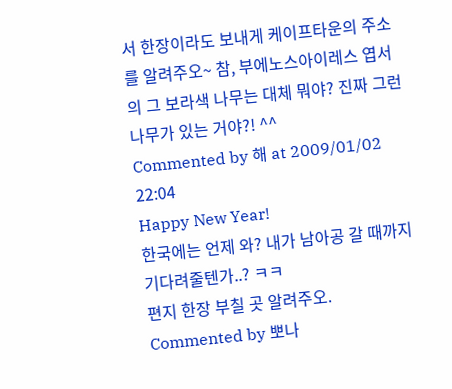서 한장이라도 보내게 케이프타운의 주소를 알려주오~ 참, 부에노스아이레스 엽서의 그 보라색 나무는 대체 뭐야? 진짜 그런 나무가 있는 거야?! ^^
Commented by 해 at 2009/01/02 22:04
Happy New Year!
한국에는 언제 와? 내가 남아공 갈 때까지 기다려줄텐가..? ㅋㅋ
편지 한장 부칠 곳 알려주오.
Commented by 뽀나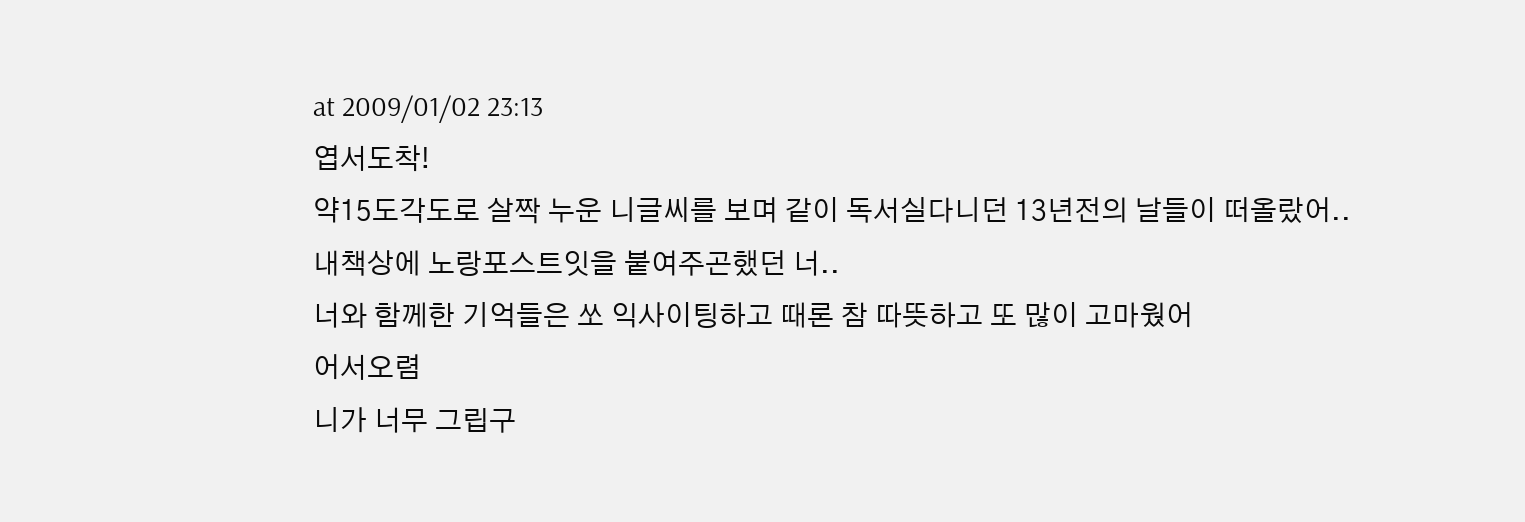at 2009/01/02 23:13
엽서도착!
약15도각도로 살짝 누운 니글씨를 보며 같이 독서실다니던 13년전의 날들이 떠올랐어..
내책상에 노랑포스트잇을 붙여주곤했던 너..
너와 함께한 기억들은 쏘 익사이팅하고 때론 참 따뜻하고 또 많이 고마웠어
어서오렴
니가 너무 그립구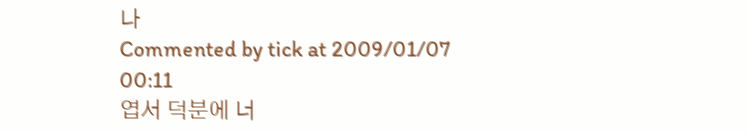나
Commented by tick at 2009/01/07 00:11
엽서 덕분에 너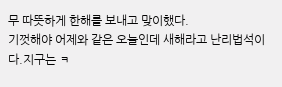무 따뜻하게 한해를 보내고 맞이했다.
기껏해야 어제와 같은 오늘인데 새해라고 난리법석이다.지구는 ㅋ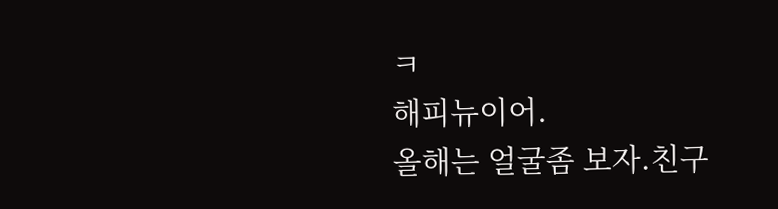ㅋ
해피뉴이어.
올해는 얼굴좀 보자.친구